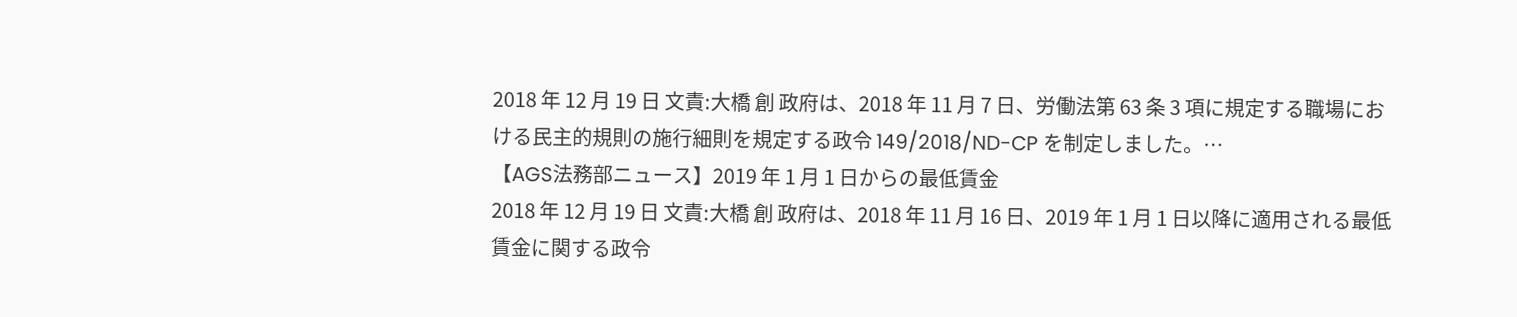2018 年 12 月 19 日 文責:大橋 創 政府は、2018 年 11 月 7 日、労働法第 63 条 3 項に規定する職場における民主的規則の施行細則を規定する政令 149/2018/ND-CP を制定しました。…
【AGS法務部ニュース】2019 年 1 月 1 日からの最低賃金
2018 年 12 月 19 日 文責:大橋 創 政府は、2018 年 11 月 16 日、2019 年 1 月 1 日以降に適用される最低賃金に関する政令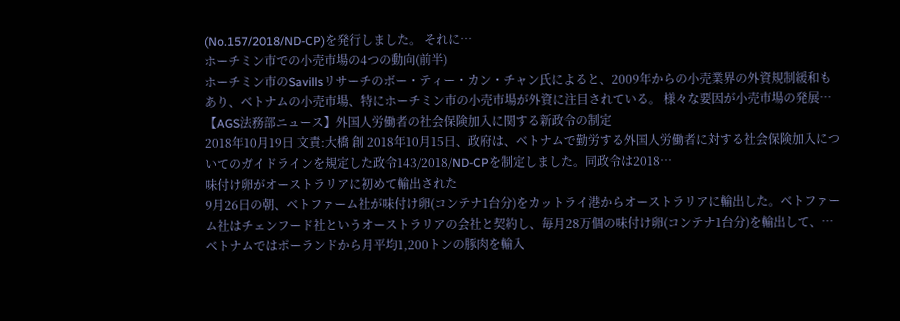(No.157/2018/ND-CP)を発行しました。 それに…
ホーチミン市での小売市場の4つの動向(前半)
ホーチミン市のSavillsリサーチのボー・ティー・カン・チャン氏によると、2009年からの小売業界の外資規制緩和もあり、ベトナムの小売市場、特にホーチミン市の小売市場が外資に注目されている。 様々な要因が小売市場の発展…
【AGS法務部ニュース】外国人労働者の社会保険加入に関する新政令の制定
2018年10月19日 文責:大橋 創 2018年10月15日、政府は、ベトナムで勤労する外国人労働者に対する社会保険加入についてのガイドラインを規定した政令143/2018/ND-CPを制定しました。同政令は2018…
味付け卵がオーストラリアに初めて輸出された
9月26日の朝、ベトファーム社が味付け卵(コンテナ1台分)をカットライ港からオーストラリアに輸出した。ベトファーム社はチェンフード社というオーストラリアの会社と契約し、毎月28万個の味付け卵(コンテナ1台分)を輸出して、…
ベトナムではポーランドから月平均1,200トンの豚肉を輸入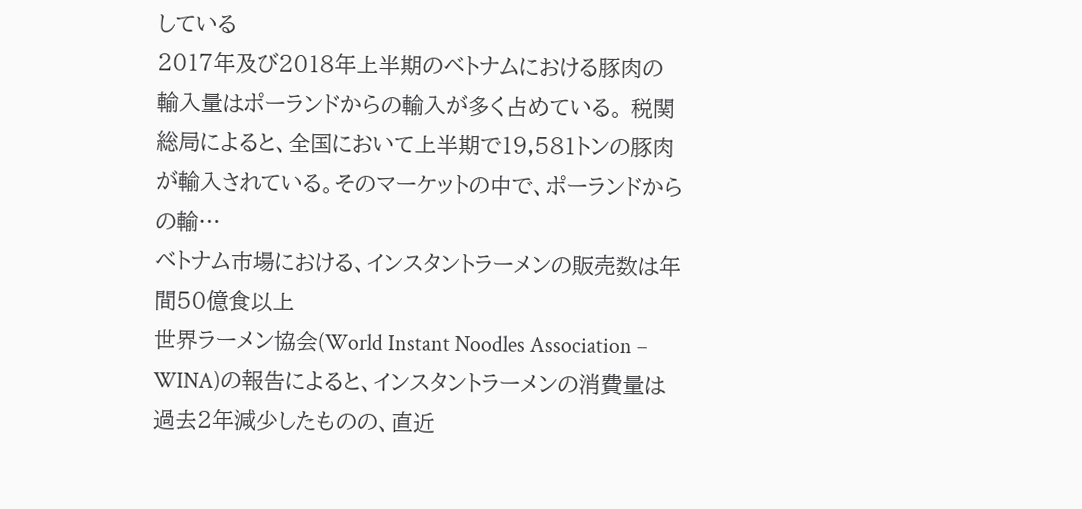している
2017年及び2018年上半期のベトナムにおける豚肉の輸入量はポーランドからの輸入が多く占めている。 税関総局によると、全国において上半期で19,581トンの豚肉が輸入されている。そのマーケットの中で、ポーランドからの輸…
ベトナム市場における、インスタントラーメンの販売数は年間50億食以上
世界ラーメン協会(World Instant Noodles Association – WINA)の報告によると、インスタントラーメンの消費量は過去2年減少したものの、直近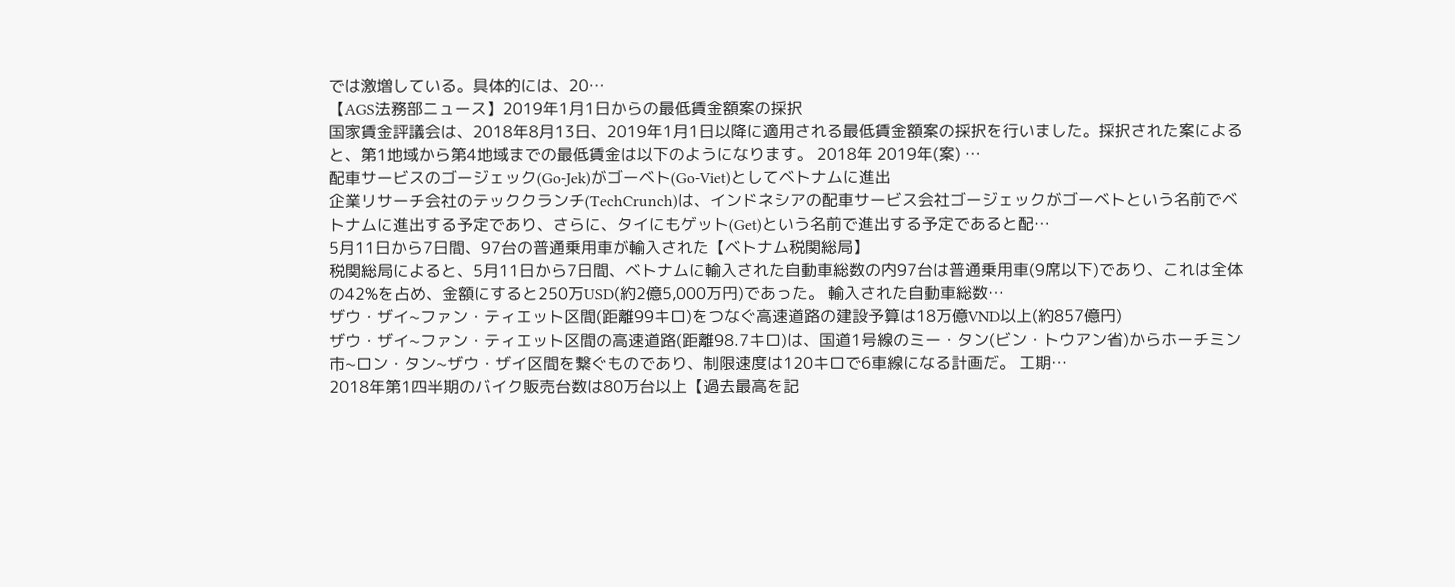では激増している。具体的には、20…
【AGS法務部ニュース】2019年1月1日からの最低賃金額案の採択
国家賃金評議会は、2018年8月13日、2019年1月1日以降に適用される最低賃金額案の採択を行いました。採択された案によると、第1地域から第4地域までの最低賃金は以下のようになります。 2018年 2019年(案) …
配車サービスのゴージェック(Go-Jek)がゴーベト(Go-Viet)としてベトナムに進出
企業リサーチ会社のテッククランチ(TechCrunch)は、インドネシアの配車サービス会社ゴージェックがゴーベトという名前でベトナムに進出する予定であり、さらに、タイにもゲット(Get)という名前で進出する予定であると配…
5月11日から7日間、97台の普通乗用車が輸入された【ベトナム税関総局】
税関総局によると、5月11日から7日間、ベトナムに輸入された自動車総数の内97台は普通乗用車(9席以下)であり、これは全体の42%を占め、金額にすると250万USD(約2億5,000万円)であった。 輸入された自動車総数…
ザウ・ザイ~ファン・ティエット区間(距離99キロ)をつなぐ高速道路の建設予算は18万億VND以上(約857億円)
ザウ・ザイ~ファン・ティエット区間の高速道路(距離98.7キロ)は、国道1号線のミー・タン(ビン・トウアン省)からホーチミン市~ロン・タン~ザウ・ザイ区間を繋ぐものであり、制限速度は120キロで6車線になる計画だ。 工期…
2018年第1四半期のバイク販売台数は80万台以上【過去最高を記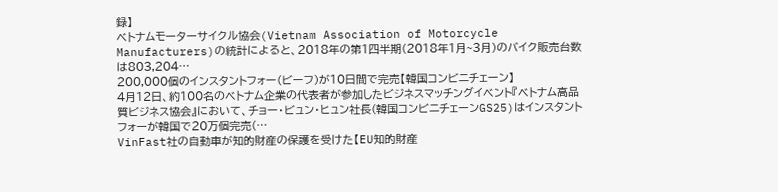録】
ベトナムモーターサイクル協会(Vietnam Association of Motorcycle Manufacturers)の統計によると、2018年の第1四半期(2018年1月~3月)のバイク販売台数は803,204…
200,000個のインスタントフォー(ビーフ)が10日間で完売【韓国コンビニチェーン】
4月12日、約100名のベトナム企業の代表者が参加したビジネスマッチングイベント『ベトナム高品質ビジネス協会』において、チョー・ビュン・ヒュン社長(韓国コンビニチェーンGS25)はインスタントフォーが韓国で20万個完売(…
VinFast社の自動車が知的財産の保護を受けた【EU知的財産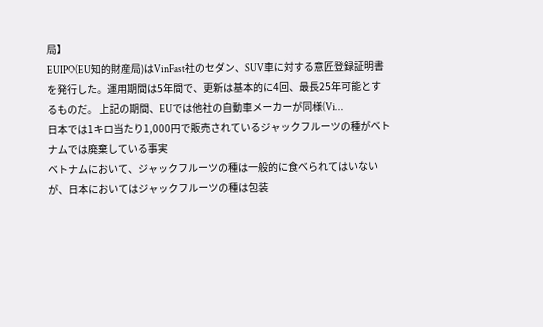局】
EUIPO(EU知的財産局)はVinFast社のセダン、SUV車に対する意匠登録証明書を発行した。運用期間は5年間で、更新は基本的に4回、最長25年可能とするものだ。 上記の期間、EUでは他社の自動車メーカーが同様(Vi…
日本では1キロ当たり1,000円で販売されているジャックフルーツの種がベトナムでは廃棄している事実
ベトナムにおいて、ジャックフルーツの種は一般的に食べられてはいないが、日本においてはジャックフルーツの種は包装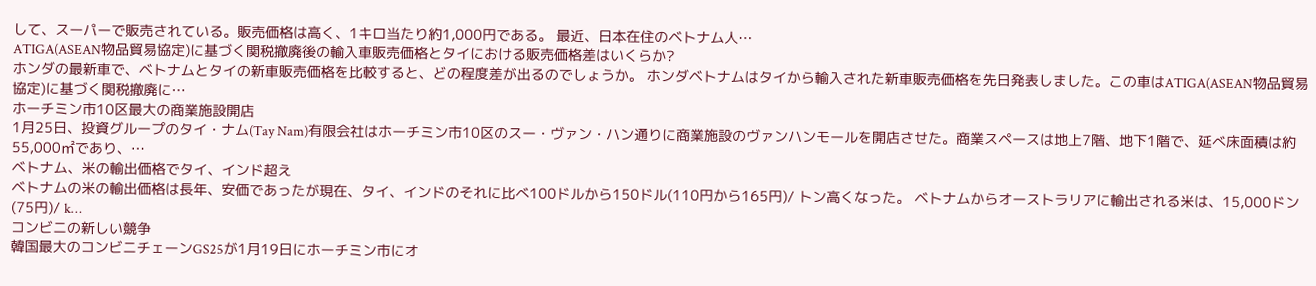して、スーパーで販売されている。販売価格は高く、1キロ当たり約1,000円である。 最近、日本在住のベトナム人…
ATIGA(ASEAN物品貿易協定)に基づく関税撤廃後の輸入車販売価格とタイにおける販売価格差はいくらか?
ホンダの最新車で、ベトナムとタイの新車販売価格を比較すると、どの程度差が出るのでしょうか。 ホンダベトナムはタイから輸入された新車販売価格を先日発表しました。この車はATIGA(ASEAN物品貿易協定)に基づく関税撤廃に…
ホーチミン市10区最大の商業施設開店
1月25日、投資グループのタイ・ナム(Tay Nam)有限会社はホーチミン市10区のスー・ヴァン・ハン通りに商業施設のヴァンハンモールを開店させた。商業スペースは地上7階、地下1階で、延べ床面積は約55,000㎡であり、…
ベトナム、米の輸出価格でタイ、インド超え
ベトナムの米の輸出価格は長年、安価であったが現在、タイ、インドのそれに比べ100ドルから150ドル(110円から165円)/ トン高くなった。 ベトナムからオーストラリアに輸出される米は、15,000ドン(75円)/ k…
コンビニの新しい競争
韓国最大のコンビニチェーンGS25が1月19日にホーチミン市にオ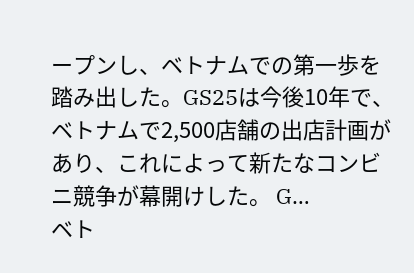ープンし、ベトナムでの第一歩を踏み出した。GS25は今後10年で、ベトナムで2,500店舗の出店計画があり、これによって新たなコンビニ競争が幕開けした。 G…
ベト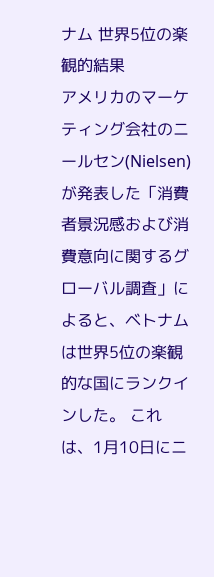ナム 世界5位の楽観的結果
アメリカのマーケティング会社のニールセン(Nielsen)が発表した「消費者景況感および消費意向に関するグローバル調査」によると、ベトナムは世界5位の楽観的な国にランクインした。 これは、1月10日にニ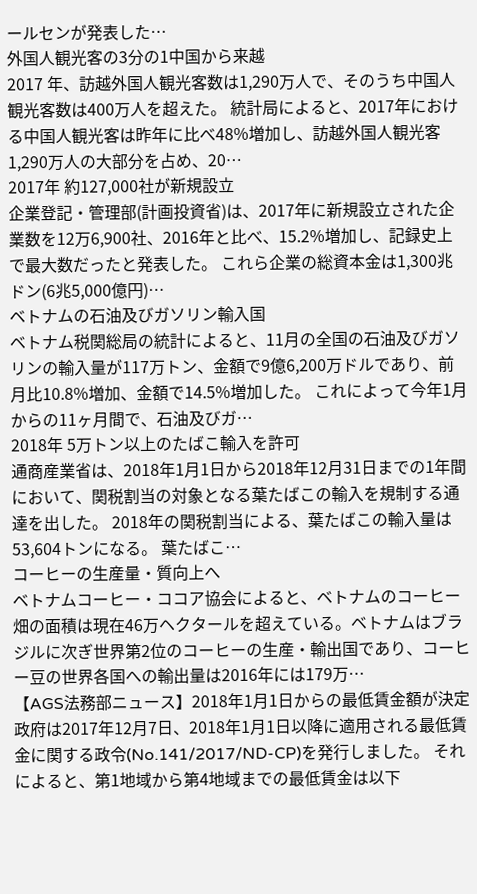ールセンが発表した…
外国人観光客の3分の1中国から来越
2017 年、訪越外国人観光客数は1,290万人で、そのうち中国人観光客数は400万人を超えた。 統計局によると、2017年における中国人観光客は昨年に比べ48%増加し、訪越外国人観光客1,290万人の大部分を占め、20…
2017年 約127,000社が新規設立
企業登記・管理部(計画投資省)は、2017年に新規設立された企業数を12万6,900社、2016年と比べ、15.2%増加し、記録史上で最大数だったと発表した。 これら企業の総資本金は1,300兆ドン(6兆5,000億円)…
ベトナムの石油及びガソリン輸入国
ベトナム税関総局の統計によると、11月の全国の石油及びガソリンの輸入量が117万トン、金額で9億6,200万ドルであり、前月比10.8%増加、金額で14.5%増加した。 これによって今年1月からの11ヶ月間で、石油及びガ…
2018年 5万トン以上のたばこ輸入を許可
通商産業省は、2018年1月1日から2018年12月31日までの1年間において、関税割当の対象となる葉たばこの輸入を規制する通達を出した。 2018年の関税割当による、葉たばこの輸入量は53,604トンになる。 葉たばこ…
コーヒーの生産量・質向上へ
ベトナムコーヒー・ココア協会によると、ベトナムのコーヒー畑の面積は現在46万ヘクタールを超えている。ベトナムはブラジルに次ぎ世界第2位のコーヒーの生産・輸出国であり、コーヒー豆の世界各国への輸出量は2016年には179万…
【AGS法務部ニュース】2018年1月1日からの最低賃金額が決定
政府は2017年12月7日、2018年1月1日以降に適用される最低賃金に関する政令(No.141/2017/ND-CP)を発行しました。 それによると、第1地域から第4地域までの最低賃金は以下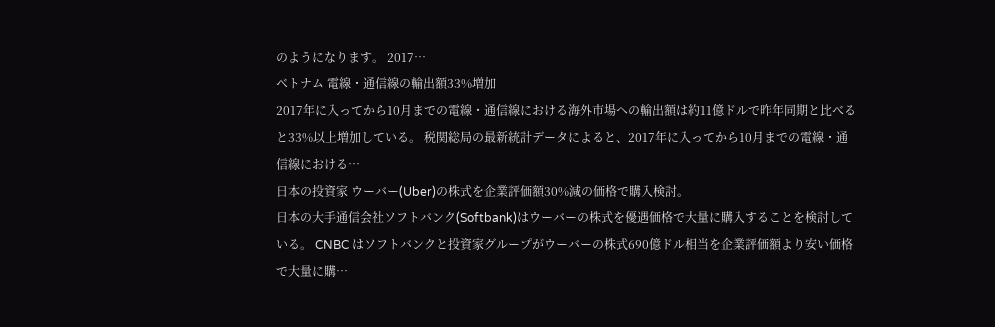のようになります。 2017…
ベトナム 電線・通信線の輸出額33%増加
2017年に入ってから10月までの電線・通信線における海外市場への輸出額は約11億ドルで昨年同期と比べると33%以上増加している。 税関総局の最新統計データによると、2017年に入ってから10月までの電線・通信線における…
日本の投資家 ウーバー(Uber)の株式を企業評価額30%減の価格で購入検討。
日本の大手通信会社ソフトバンク(Softbank)はウーバーの株式を優遇価格で大量に購入することを検討している。 CNBC はソフトバンクと投資家グループがウーバーの株式690億ドル相当を企業評価額より安い価格で大量に購…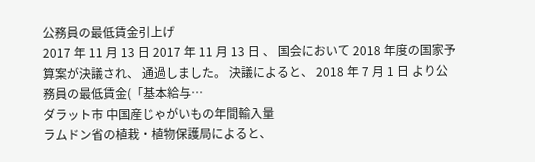公務員の最低賃金引上げ
2017 年 11 月 13 日 2017 年 11 月 13 日 、 国会において 2018 年度の国家予算案が決議され、 通過しました。 決議によると、 2018 年 7 月 1 日 より公務員の最低賃金(「基本給与…
ダラット市 中国産じゃがいもの年間輸入量
ラムドン省の植栽・植物保護局によると、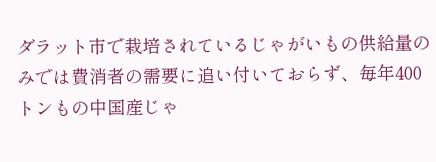ダラット市で栽培されているじゃがいもの供給量のみでは費消者の需要に追い付いておらず、毎年400トンもの中国産じゃ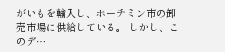がいもを輸入し、ホーチミン市の卸売市場に供給している。 しかし、このデ…